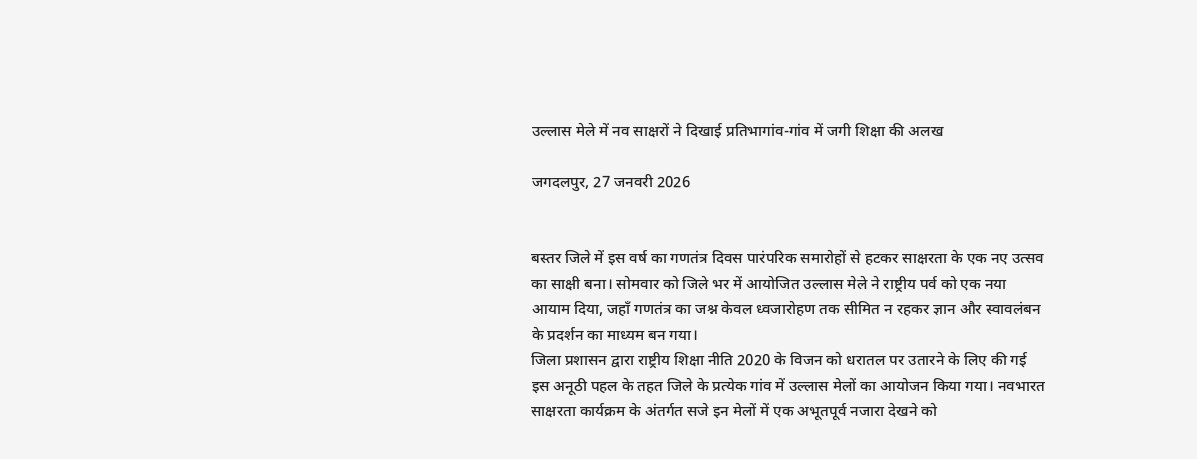उल्लास मेले में नव साक्षरों ने दिखाई प्रतिभागांव-गांव में जगी शिक्षा की अलख

जगदलपुर, 27 जनवरी 2026


बस्तर जिले में इस वर्ष का गणतंत्र दिवस पारंपरिक समारोहों से हटकर साक्षरता के एक नए उत्सव का साक्षी बना। सोमवार को जिले भर में आयोजित उल्लास मेले ने राष्ट्रीय पर्व को एक नया आयाम दिया, जहाँ गणतंत्र का जश्न केवल ध्वजारोहण तक सीमित न रहकर ज्ञान और स्वावलंबन के प्रदर्शन का माध्यम बन गया।
जिला प्रशासन द्वारा राष्ट्रीय शिक्षा नीति 2020 के विजन को धरातल पर उतारने के लिए की गई इस अनूठी पहल के तहत जिले के प्रत्येक गांव में उल्लास मेलों का आयोजन किया गया। नवभारत साक्षरता कार्यक्रम के अंतर्गत सजे इन मेलों में एक अभूतपूर्व नजारा देखने को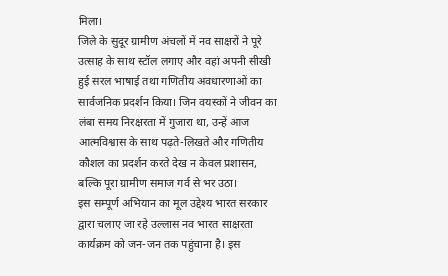मिला।
जिले के सुदूर ग्रामीण अंचलों में नव साक्षरों ने पूरे उत्साह के साथ स्टॉल लगाए और वहां अपनी सीखी हुई सरल भाषाई तथा गणितीय अवधारणाओं का सार्वजनिक प्रदर्शन किया। जिन वयस्कों ने जीवन का लंबा समय निरक्षरता में गुजारा था, उन्हें आज आत्मविश्वास के साथ पढ़ते-लिखते और गणितीय कौशल का प्रदर्शन करते देख न केवल प्रशासन, बल्कि पूरा ग्रामीण समाज गर्व से भर उठा।
इस सम्पूर्ण अभियान का मूल उद्देश्य भारत सरकार द्वारा चलाए जा रहे उल्लास नव भारत साक्षरता कार्यक्रम को जन-जन तक पहुंचाना है। इस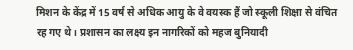मिशन के केंद्र में 15 वर्ष से अधिक आयु के वे वयस्क हैं जो स्कूली शिक्षा से वंचित रह गए थे। प्रशासन का लक्ष्य इन नागरिकों को महज बुनियादी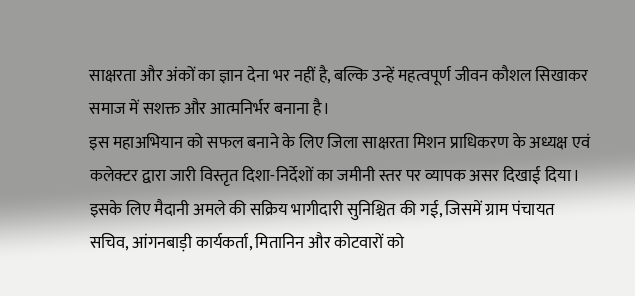साक्षरता और अंकों का ज्ञान देना भर नहीं है, बल्कि उन्हें महत्वपूर्ण जीवन कौशल सिखाकर समाज में सशक्त और आत्मनिर्भर बनाना है।
इस महाअभियान को सफल बनाने के लिए जिला साक्षरता मिशन प्राधिकरण के अध्यक्ष एवं कलेक्टर द्वारा जारी विस्तृत दिशा-निर्देशों का जमीनी स्तर पर व्यापक असर दिखाई दिया। इसके लिए मैदानी अमले की सक्रिय भागीदारी सुनिश्चित की गई, जिसमें ग्राम पंचायत सचिव, आंगनबाड़ी कार्यकर्ता, मितानिन और कोटवारों को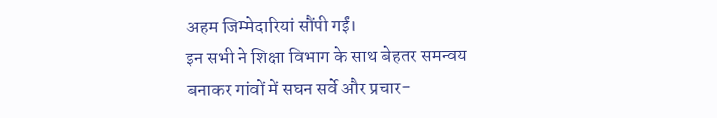अहम जिम्मेदारियां सौंपी गईं।
इन सभी ने शिक्षा विभाग के साथ बेहतर समन्वय बनाकर गांवों में सघन सर्वे और प्रचार-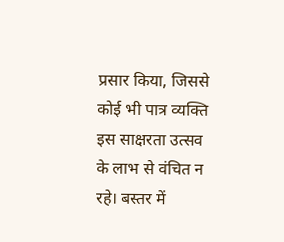प्रसार किया, जिससे कोई भी पात्र व्यक्ति इस साक्षरता उत्सव के लाभ से वंचित न रहे। बस्तर में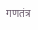गणतंत्र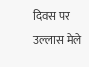दिवस पर उल्लास मेले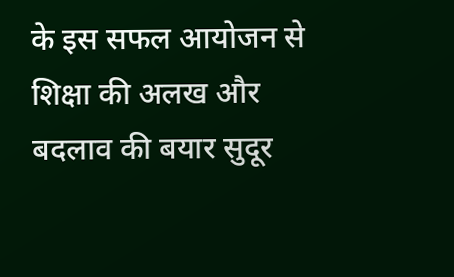के इस सफल आयोजन से शिक्षा की अलख और बदलाव की बयार सुदूर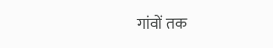गांवों तक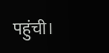पहुंची।